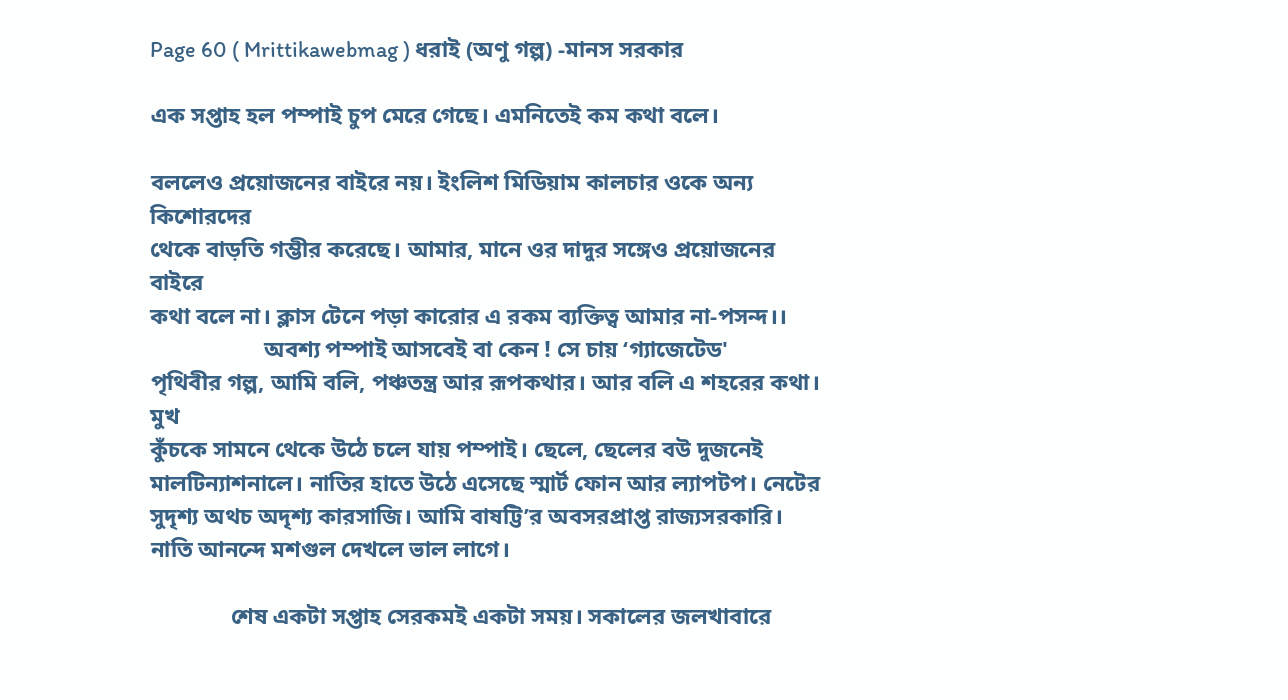Page 60 ( Mrittikawebmag ) ধরাই (অণু গল্প) -মানস সরকার

এক সপ্তাহ হল পম্পাই চুপ মেরে গেছে। এমনিতেই কম কথা বলে।

বললেও প্রয়োজনের বাইরে নয়। ইংলিশ মিডিয়াম কালচার ওকে অন্য কিশোরদের
থেকে বাড়তি গম্ভীর করেছে। আমার, মানে ওর দাদুর সঙ্গেও প্রয়োজনের বাইরে
কথা বলে না। ক্লাস টেনে পড়া কারোর এ রকম ব্যক্তিত্ব আমার না-পসন্দ।।
                    অবশ্য পম্পাই আসবেই বা কেন ! সে চায় ‘গ্যাজেটেড'
পৃথিবীর গল্প, আমি বলি, পঞ্চতন্ত্র আর রূপকথার। আর বলি এ শহরের কথা। মুখ
কুঁচকে সামনে থেকে উঠে চলে যায় পম্পাই। ছেলে, ছেলের বউ দুজনেই
মালটিন্যাশনালে। নাতির হাতে উঠে এসেছে স্মার্ট ফোন আর ল্যাপটপ। নেটের
সুদৃশ্য অথচ অদৃশ্য কারসাজি। আমি বাষট্টি’র অবসরপ্রাপ্ত রাজ্যসরকারি।
নাতি আনন্দে মশগুল দেখলে ভাল লাগে।

              শেষ একটা সপ্তাহ সেরকমই একটা সময়। সকালের জলখাবারে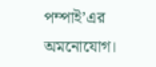পম্পাই’এর অমনোযোগ।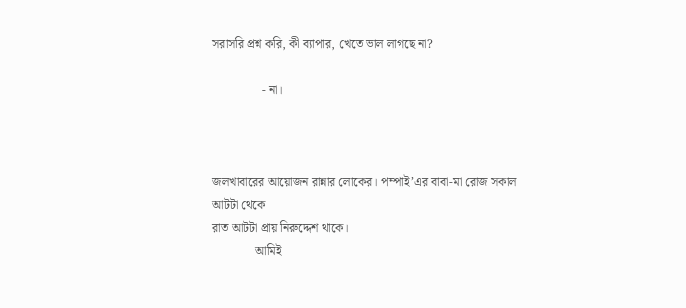সরাসরি প্রশ্ন করি, কী ব্যাপার, খেতে ভাল লাগছে না?

                - না।



জলখাবারের আয়োজন রান্নার লোকের। পম্পাই’এর বাবা-মা রোজ সকাল আটটা থেকে
রাত আটটা প্রায় নিরুদ্দেশ থাকে।
              আমিই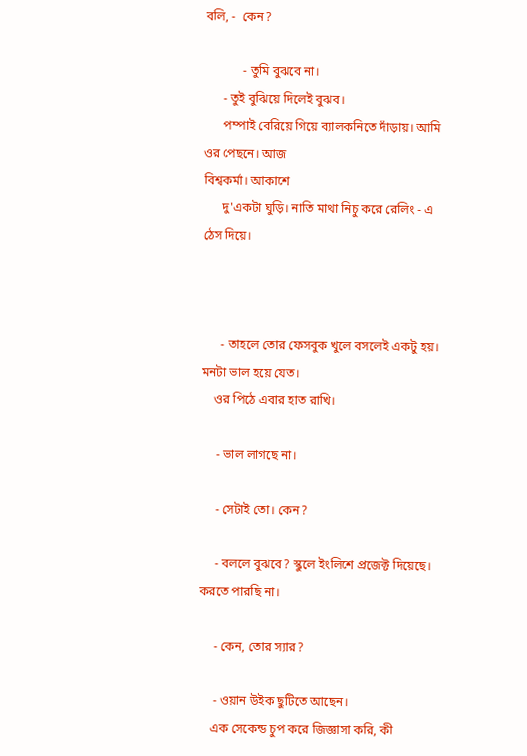বলি, -  কেন?

            - তুমি বুঝবে না।
      - তুই বুঝিয়ে দিলেই বুঝব।
      পম্পাই বেরিয়ে গিয়ে ব্যালকনিতে দাঁড়ায়। আমি ওর পেছনে। আজ
বিশ্বকর্মা। আকাশে
      দু'একটা ঘুড়ি। নাতি মাথা নিচু করে রেলিং - এ ঠেস দিয়ে।



      - তাহলে তোর ফেসবুক খুলে বসলেই একটু হয়। মনটা ভাল হয়ে যেত।
    ওর পিঠে এবার হাত রাখি।

     - ভাল লাগছে না।

     - সেটাই তো। কেন?

     - বললে বুঝবে? স্কুলে ইংলিশে প্রজেক্ট দিয়েছে। করতে পারছি না।

     - কেন, তোর স্যার?

     - ওয়ান উইক ছুটিতে আছেন।
    এক সেকেন্ড চুপ করে জিজ্ঞাসা করি, কী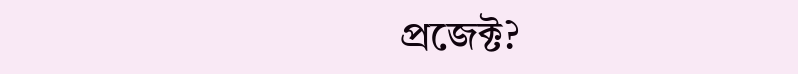প্রজেক্ট?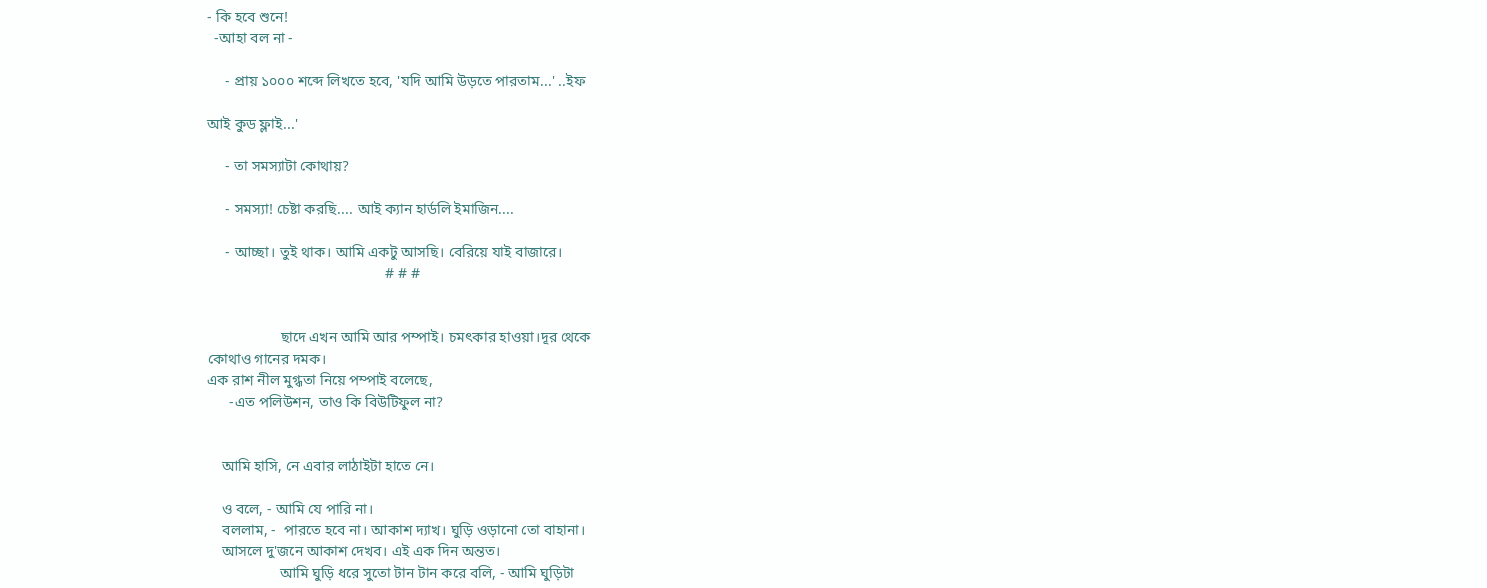- কি হবে শুনে!
  -আহা বল না -

     - প্রায় ১০০০ শব্দে লিখতে হবে, 'যদি আমি উড়তে পারতাম...' ..ইফ

আই কুড ফ্লাই...'

     - তা সমস্যাটা কোথায়?

     - সমস্যা! চেষ্টা করছি.... আই ক্যান হার্ডলি ইমাজিন....

     - আচ্ছা। তুই থাক। আমি একটু আসছি। বেরিয়ে যাই বাজারে।
                                                 # # #


                    ছাদে এখন আমি আর পম্পাই। চমৎকার হাওয়া।দূর থেকে
কোথাও গানের দমক।
এক রাশ নীল মুগ্ধতা নিয়ে পম্পাই বলেছে,
      -এত পলিউশন, তাও কি বিউটিফুল না?


    আমি হাসি, নে এবার লাঠাইটা হাতে নে।

    ও বলে, - আমি যে পারি না।
    বললাম, -  পারতে হবে না। আকাশ দ্যাখ। ঘুড়ি ওড়ানো তো বাহানা।
    আসলে দু'জনে আকাশ দেখব। এই এক দিন অন্তত।
                    আমি ঘুড়ি ধরে সুতো টান টান করে বলি, - আমি ঘুড়িটা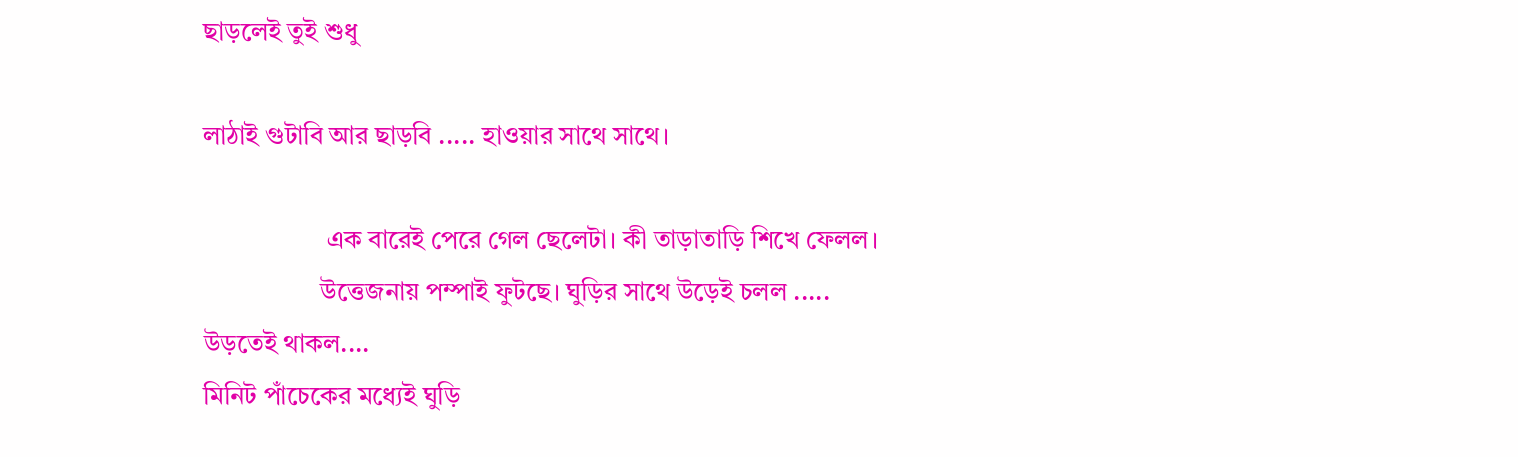ছাড়লেই তুই শুধু

লাঠাই গুটাবি আর ছাড়বি ..... হাওয়ার সাথে সাথে।

                   এক বারেই পেরে গেল ছেলেটা। কী তাড়াতাড়ি শিখে ফেলল।
                  উত্তেজনায় পম্পাই ফুটছে। ঘুড়ির সাথে উড়েই চলল .....
উড়তেই থাকল....
মিনিট পাঁচেকের মধ্যেই ঘুড়ি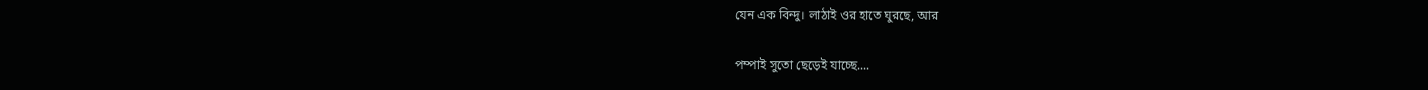যেন এক বিন্দু। লাঠাই ওর হাতে ঘুরছে, আর

পম্পাই সুতো ছেড়েই যাচ্ছে....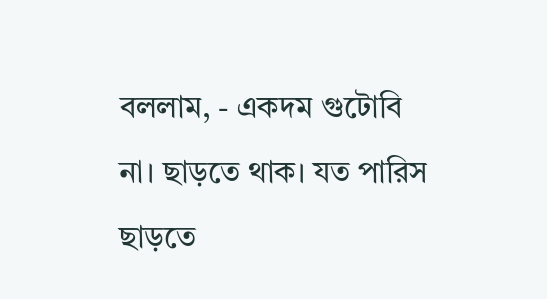বললাম, - একদম গুটোবি না। ছাড়তে থাক। যত পারিস ছাড়তে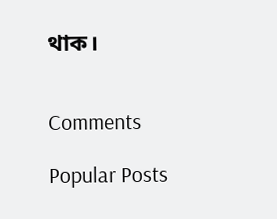থাক।


Comments

Popular Posts